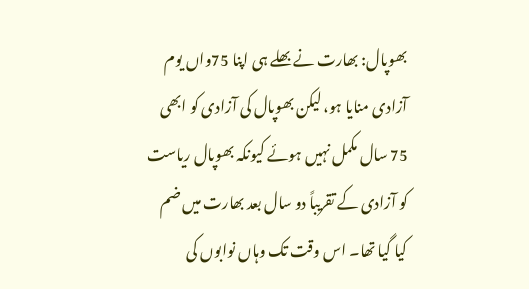بھوپال: بھارت نے بھلے ہی اپنا 75واں یوم آزادی منایا ہو، لیکن بھوپال کی آزادی کو ابھی 75 سال مکمل نہیں ہوئے کیونکہ بھوپال ریاست کو آزادی کے تقریباً دو سال بعد بھارت میں ضم کیا گیا تھا۔ اس وقت تک وہاں نوابوں کی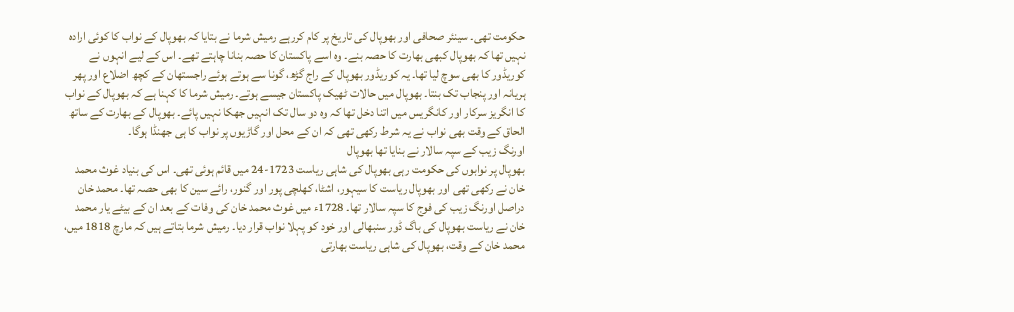حکومت تھی۔ سینئر صحافی اور بھوپال کی تاریخ پر کام کررہے رمیش شرما نے بتایا کہ بھوپال کے نواب کا کوئی ارادہ نہیں تھا کہ بھوپال کبھی بھارت کا حصہ بنے۔ وہ اسے پاکستان کا حصہ بنانا چاہتے تھے۔ اس کے لیے انہوں نے کوریڈور کا بھی سوچ لیا تھا۔ یہ کوریڈور بھوپال کے راج گڑھ، گونا سے ہوتے ہوئے راجستھان کے کچھ اضلاع اور پھر ہریانہ اور پنجاب تک بنتا۔ بھوپال میں حالات ٹھیک پاکستان جیسے ہوتے۔ رمیش شرما کا کہنا ہے کہ بھوپال کے نواب کا انگریز سرکار اور کانگریس میں اتنا دخل تھا کہ وہ دو سال تک انہیں جھکا نہیں پائے۔ بھوپال کے بھارت کے ساتھ الحاق کے وقت بھی نواب نے یہ شرط رکھی تھی کہ ان کے محل اور گاڑیوں پر نواب کا ہی جھنڈا ہوگا۔
اورنگ زیب کے سپہ سالار نے بنایا تھا بھوپال
بھوپال پر نوابوں کی حکومت رہی بھوپال کی شاہی ریاست 1723-24 میں قائم ہوئی تھی۔ اس کی بنیاد غوث محمد خان نے رکھی تھی اور بھوپال ریاست کا سیہور، اشٹا، کھلچی پور اور گنور، رائے سین کا بھی حصہ تھا۔ محمد خان دراصل اورنگ زیب کی فوج کا سپہ سالار تھا۔ 1728ء میں غوث محمد خان کی وفات کے بعد ان کے بیٹے یار محمد خان نے ریاست بھوپال کی باگ ڈور سنبھالی اور خود کو پہلا نواب قرار دیا۔ رمیش شرما بتاتے ہیں کہ مارچ 1818 میں، محمد خان کے وقت، بھوپال کی شاہی ریاست بھارتی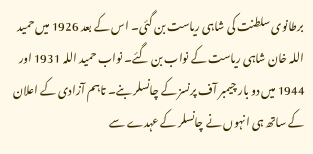برطانوی سلطنت کی شاہی ریاست بن گئی۔ اس کے بعد 1926 میں حمید اللہ خان شاہی ریاست کے نواب بن گئے۔ نواب حمید اللہ 1931 اور 1944 میں دو بار چیمبر آف پرنسز کے چانسلر بنے۔ تاہم آزادی کے اعلان کے ساتھ ہی انہوں نے چانسلر کے عہدے سے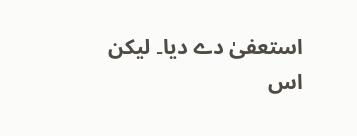استعفیٰ دے دیا۔ لیکن اس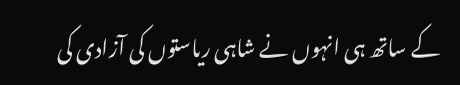کے ساتھ ہی انہوں نے شاہی ریاستوں کی آزادی کی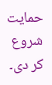حمایت شروع کر دی۔